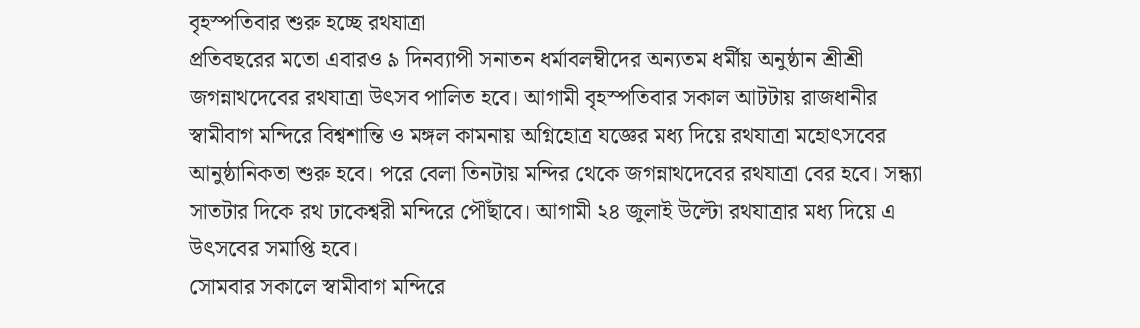বৃহস্পতিবার শুরু হচ্ছে রথযাত্রা
প্রতিবছরের মতো এবারও ৯ দিনব্যাপী সনাতন ধর্মাবলম্বীদের অন্যতম ধর্মীয় অনুষ্ঠান শ্রীশ্রী জগন্নাথদেবের রথযাত্রা উৎসব পালিত হবে। আগামী বৃহস্পতিবার সকাল আটটায় রাজধানীর স্বামীবাগ মন্দিরে বিশ্বশান্তি ও মঙ্গল কামনায় অগ্নিহোত্র যজ্ঞের মধ্য দিয়ে রথযাত্রা মহোৎসবের আনুষ্ঠানিকতা শুরু হবে। পরে বেলা তিনটায় মন্দির থেকে জগন্নাথদেবের রথযাত্রা বের হবে। সন্ধ্যা সাতটার দিকে রথ ঢাকেশ্বরী মন্দিরে পৌঁছাবে। আগামী ২৪ জুলাই উল্টো রথযাত্রার মধ্য দিয়ে এ উৎসবের সমাপ্তি হবে।
সোমবার সকালে স্বামীবাগ মন্দিরে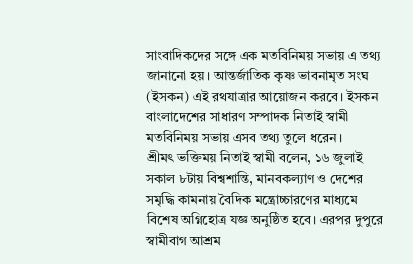সাংবাদিকদের সঙ্গে এক মতবিনিময় সভায় এ তথ্য জানানো হয়। আন্তর্জাতিক কৃষ্ণ ভাবনামৃত সংঘ (ইসকন) এই রথযাত্রার আয়োজন করবে। ইসকন বাংলাদেশের সাধারণ সম্পাদক নিতাই স্বামী মতবিনিময় সভায় এসব তথ্য তুলে ধরেন।
শ্রীমৎ ভক্তিময় নিতাই স্বামী বলেন, ১৬ জুলাই সকাল ৮টায় বিশ্বশান্তি, মানবকল্যাণ ও দেশের সমৃদ্ধি কামনায় বৈদিক মন্ত্রোচ্চারণের মাধ্যমে বিশেষ অগ্নিহোত্র যজ্ঞ অনুষ্ঠিত হবে। এরপর দুপুরে স্বামীবাগ আশ্রম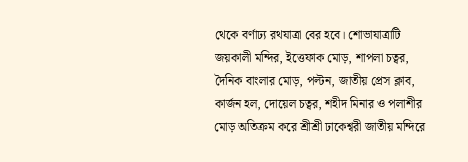থেকে বর্ণাঢ্য রথযাত্রা বের হবে। শোভাযাত্রাটি জয়কালী মন্দির, ইত্তেফাক মোড়, শাপলা চত্বর, দৈনিক বাংলার মোড়, পল্টন, জাতীয় প্রেস ক্লাব, কার্জন হল, দোয়েল চত্বর, শহীদ মিনার ও পলাশীর মোড় অতিক্রম করে শ্রীশ্রী ঢাকেশ্বরী জাতীয় মন্দিরে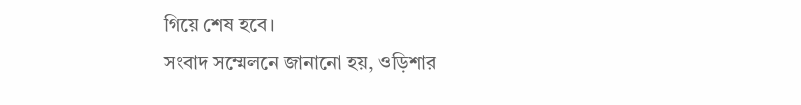গিয়ে শেষ হবে।
সংবাদ সম্মেলনে জানানো হয়, ওড়িশার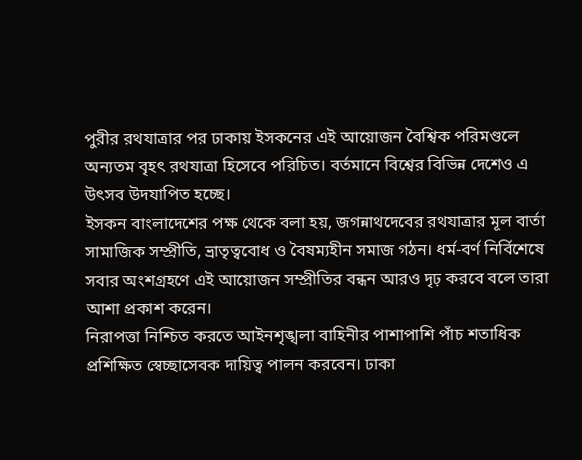পুরীর রথযাত্রার পর ঢাকায় ইসকনের এই আয়োজন বৈশ্বিক পরিমণ্ডলে অন্যতম বৃহৎ রথযাত্রা হিসেবে পরিচিত। বর্তমানে বিশ্বের বিভিন্ন দেশেও এ উৎসব উদযাপিত হচ্ছে।
ইসকন বাংলাদেশের পক্ষ থেকে বলা হয়, জগন্নাথদেবের রথযাত্রার মূল বার্তা সামাজিক সম্প্রীতি, ভ্রাতৃত্ববোধ ও বৈষম্যহীন সমাজ গঠন। ধর্ম-বর্ণ নির্বিশেষে সবার অংশগ্রহণে এই আয়োজন সম্প্রীতির বন্ধন আরও দৃঢ় করবে বলে তারা আশা প্রকাশ করেন।
নিরাপত্তা নিশ্চিত করতে আইনশৃঙ্খলা বাহিনীর পাশাপাশি পাঁচ শতাধিক প্রশিক্ষিত স্বেচ্ছাসেবক দায়িত্ব পালন করবেন। ঢাকা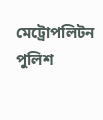মেট্রোপলিটন পুলিশ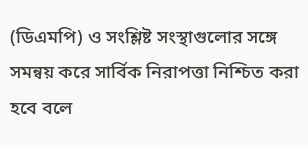(ডিএমপি) ও সংশ্লিষ্ট সংস্থাগুলোর সঙ্গে সমন্বয় করে সার্বিক নিরাপত্তা নিশ্চিত করা হবে বলে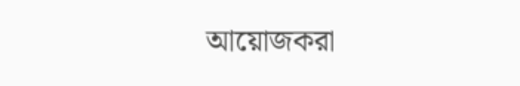আয়োজকরা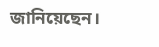জানিয়েছেন।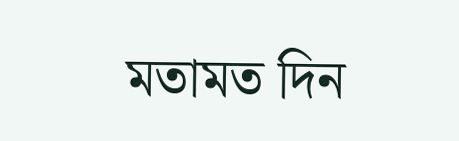মতামত দিন